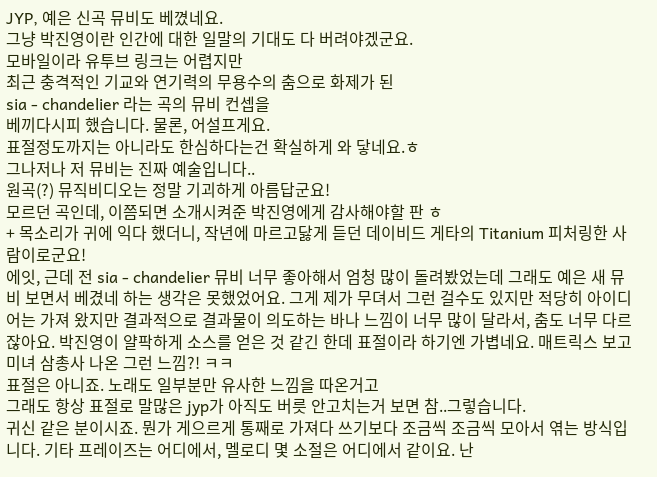JYP, 예은 신곡 뮤비도 베꼈네요.
그냥 박진영이란 인간에 대한 일말의 기대도 다 버려야겠군요.
모바일이라 유투브 링크는 어렵지만
최근 충격적인 기교와 연기력의 무용수의 춤으로 화제가 된
sia - chandelier 라는 곡의 뮤비 컨셉을
베끼다시피 했습니다. 물론, 어설프게요.
표절정도까지는 아니라도 한심하다는건 확실하게 와 닿네요.ㅎ
그나저나 저 뮤비는 진짜 예술입니다..
원곡(?) 뮤직비디오는 정말 기괴하게 아름답군요!
모르던 곡인데, 이쯤되면 소개시켜준 박진영에게 감사해야할 판 ㅎ
+ 목소리가 귀에 익다 했더니, 작년에 마르고닳게 듣던 데이비드 게타의 Titanium 피처링한 사람이로군요!
에잇, 근데 전 sia - chandelier 뮤비 너무 좋아해서 엄청 많이 돌려봤었는데 그래도 예은 새 뮤비 보면서 베겼네 하는 생각은 못했었어요. 그게 제가 무뎌서 그런 걸수도 있지만 적당히 아이디어는 가져 왔지만 결과적으로 결과물이 의도하는 바나 느낌이 너무 많이 달라서, 춤도 너무 다르잖아요. 박진영이 얄팍하게 소스를 얻은 것 같긴 한데 표절이라 하기엔 가볍네요. 매트릭스 보고 미녀 삼총사 나온 그런 느낌?! ㅋㅋ
표절은 아니죠. 노래도 일부분만 유사한 느낌을 따온거고
그래도 항상 표절로 말많은 jyp가 아직도 버릇 안고치는거 보면 참..그렇습니다.
귀신 같은 분이시죠. 뭔가 게으르게 통째로 가져다 쓰기보다 조금씩 조금씩 모아서 엮는 방식입니다. 기타 프레이즈는 어디에서, 멜로디 몇 소절은 어디에서 같이요. 난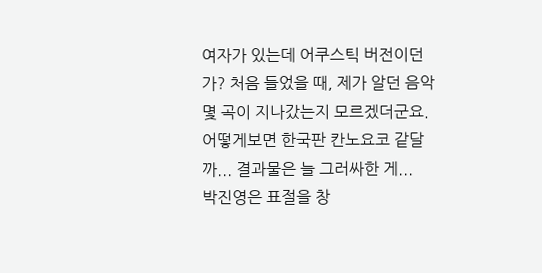여자가 있는데 어쿠스틱 버전이던가? 처음 들었을 때, 제가 알던 음악 몇 곡이 지나갔는지 모르겠더군요. 어떻게보면 한국판 칸노요코 같달까... 결과물은 늘 그러싸한 게...
박진영은 표절을 창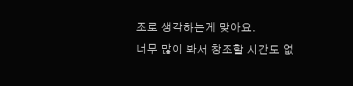조로 생각하는게 맞아요.
너무 많이 봐서 창조할 시간도 없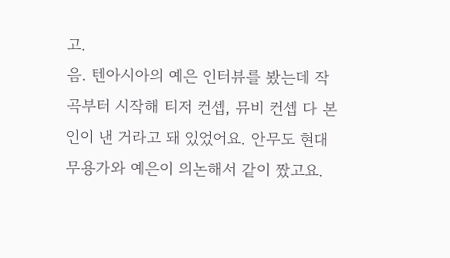고.
음. 텐아시아의 예은 인터뷰를 봤는데 작곡부터 시작해 티저 컨셉, 뮤비 컨셉 다 본인이 낸 거라고 돼 있었어요. 안무도 현대무용가와 예은이 의논해서 같이 짰고요.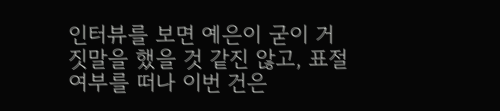인터뷰를 보면 예은이 굳이 거짓말을 했을 것 같진 않고, 표절여부를 떠나 이번 건은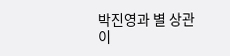박진영과 별 상관이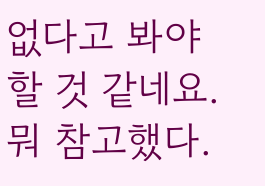없다고 봐야 할 것 같네요.
뭐 참고했다.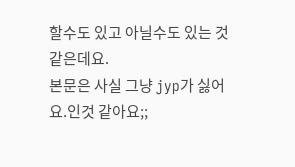할수도 있고 아닐수도 있는 것 같은데요.
본문은 사실 그냥 jyp가 싫어요.인것 같아요;;